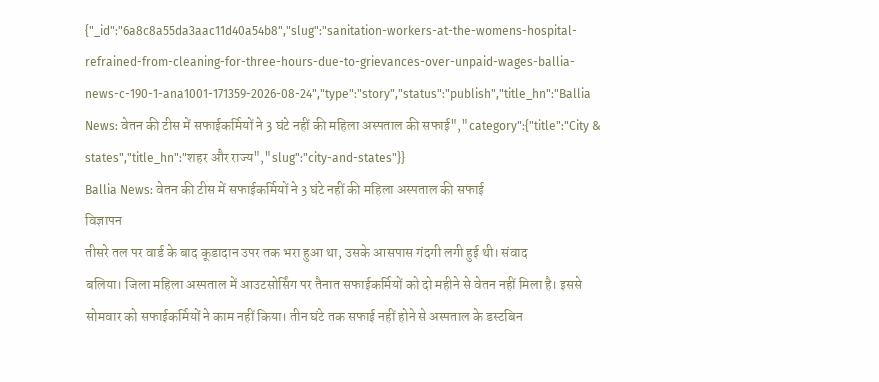{"_id":"6a8c8a55da3aac11d40a54b8","slug":"sanitation-workers-at-the-womens-hospital-refrained-from-cleaning-for-three-hours-due-to-grievances-over-unpaid-wages-ballia-news-c-190-1-ana1001-171359-2026-08-24","type":"story","status":"publish","title_hn":"Ballia News: वेतन की टीस में सफाईकर्मियों ने 3 घंटे नहीं की महिला अस्पताल की सफाई","category":{"title":"City & states","title_hn":"शहर और राज्य","slug":"city-and-states"}}
Ballia News: वेतन की टीस में सफाईकर्मियों ने 3 घंटे नहीं की महिला अस्पताल की सफाई
विज्ञापन
तीसरे तल पर वार्ड के बाद कूडादान उपर तक भरा हुआ था, उसके आसपास गंदगी लगी हुई थी। संवाद
बलिया। जिला महिला अस्पताल में आउटसोर्सिंग पर तैनात सफाईकर्मियों को दो महीने से वेतन नहीं मिला है। इससे सोमवार को सफाईकर्मियों ने काम नहीं किया। तीन घंटे तक सफाई नहीं होने से अस्पताल के डस्टबिन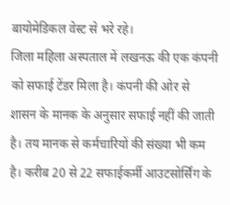बायोमेडिकल वेस्ट से भरे रहे।
जिला महिला अस्पताल में लखनऊ की एक कंपनी को सफाई टेंडर मिला है। कंपनी की ओर से शासन के मानक के अनुसार सफाई नहीं की जाती है। तय मानक से कर्मचारियों की संख्या भी कम है। करीब 20 से 22 सफाईकर्मी आउटसोर्सिंग के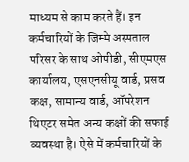माध्यम से काम करते हैं। इन कर्मचारियों के जिम्मे अस्पताल परिसर के साथ ओपीडी, सीएमएस कार्यालय, एसएनसीयू वार्ड, प्रसव कक्ष, सामान्य वार्ड, ऑपरेशन थिएटर समेत अन्य कक्षों की सफाई व्यवस्था है। ऐसे में कर्मचारियों के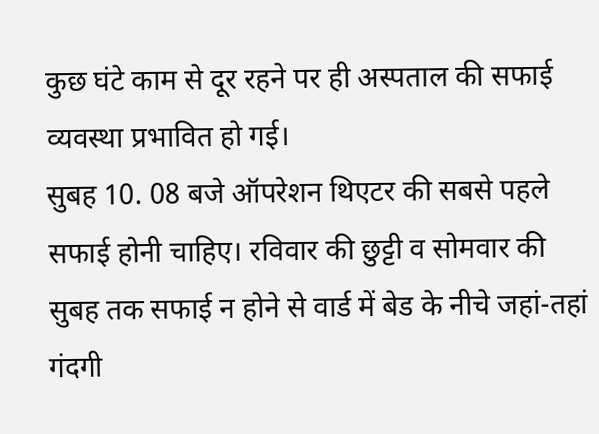कुछ घंटे काम से दूर रहने पर ही अस्पताल की सफाई व्यवस्था प्रभावित हो गई।
सुबह 10. 08 बजे ऑपरेशन थिएटर की सबसे पहले सफाई होनी चाहिए। रविवार की छुट्टी व सोमवार की सुबह तक सफाई न होने से वार्ड में बेड के नीचे जहां-तहां गंदगी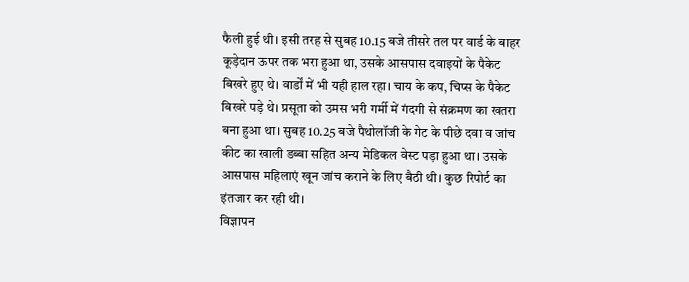फैली हुई थी। इसी तरह से सुबह 10.15 बजे तीसरे तल पर वार्ड के बाहर कूड़ेदान ऊपर तक भरा हुआ था, उसके आसपास दवाइयों के पैकेट बिखरे हुए थे। वार्डों में भी यही हाल रहा। चाय के कप, चिप्स के पैकेट बिखरे पड़े थे। प्रसूता को उमस भरी गर्मी में गंदगी से संक्रमण का खतरा बना हुआ था। सुबह 10.25 बजे पैथोलॉजी के गेट के पीछे दवा व जांच कीट का खाली डब्बा सहित अन्य मेडिकल वेस्ट पड़ा हुआ था। उसके आसपास महिलाएं खून जांच कराने के लिए बैठी थी। कुछ रिपोर्ट का इंतजार कर रही थी।
विज्ञापन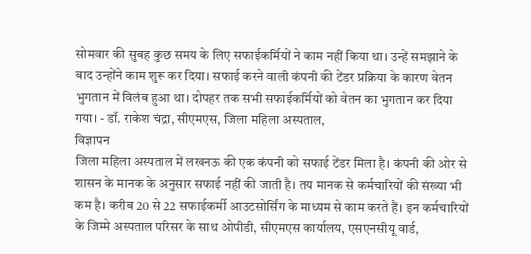सोमवार की सुबह कुछ समय के लिए सफाईकर्मियों ने काम नहीं किया था। उन्हें समझाने के बाद उन्होंने काम शुरू कर दिया। सफाई करने वाली कंपनी की टेंडर प्रक्रिया के कारण वेतन भुगतान में विलंब हुआ था। दोपहर तक सभी सफाईकर्मियों को वेतन का भुगतान कर दिया गया। - डॉ. राकेश चंद्रा, सीएमएस, जिला महिला अस्पताल,
विज्ञापन
जिला महिला अस्पताल में लखनऊ की एक कंपनी को सफाई टेंडर मिला है। कंपनी की ओर से शासन के मानक के अनुसार सफाई नहीं की जाती है। तय मानक से कर्मचारियों की संख्या भी कम है। करीब 20 से 22 सफाईकर्मी आउटसोर्सिंग के माध्यम से काम करते हैं। इन कर्मचारियों के जिम्मे अस्पताल परिसर के साथ ओपीडी, सीएमएस कार्यालय, एसएनसीयू वार्ड,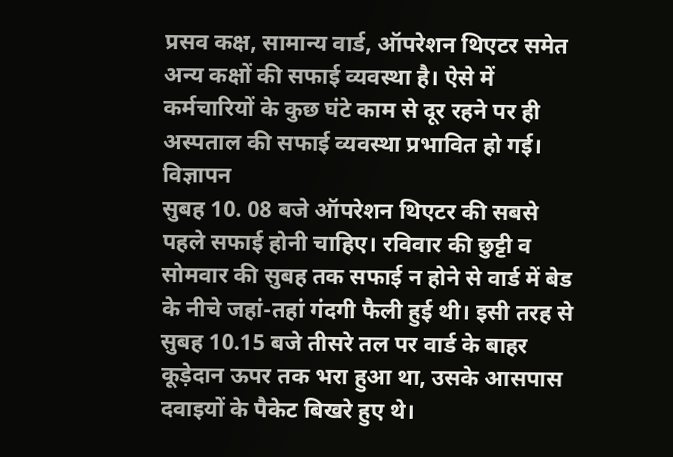प्रसव कक्ष, सामान्य वार्ड, ऑपरेशन थिएटर समेत अन्य कक्षों की सफाई व्यवस्था है। ऐसे में कर्मचारियों के कुछ घंटे काम से दूर रहने पर ही अस्पताल की सफाई व्यवस्था प्रभावित हो गई।
विज्ञापन
सुबह 10. 08 बजे ऑपरेशन थिएटर की सबसे पहले सफाई होनी चाहिए। रविवार की छुट्टी व सोमवार की सुबह तक सफाई न होने से वार्ड में बेड के नीचे जहां-तहां गंदगी फैली हुई थी। इसी तरह से सुबह 10.15 बजे तीसरे तल पर वार्ड के बाहर कूड़ेदान ऊपर तक भरा हुआ था, उसके आसपास दवाइयों के पैकेट बिखरे हुए थे।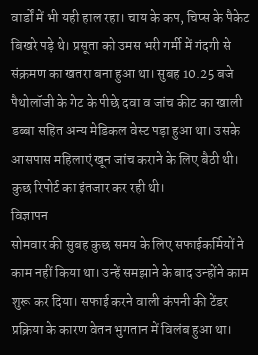वार्डों में भी यही हाल रहा। चाय के कप, चिप्स के पैकेट बिखरे पड़े थे। प्रसूता को उमस भरी गर्मी में गंदगी से संक्रमण का खतरा बना हुआ था। सुबह 10.25 बजे पैथोलॉजी के गेट के पीछे दवा व जांच कीट का खाली डब्बा सहित अन्य मेडिकल वेस्ट पड़ा हुआ था। उसके आसपास महिलाएं खून जांच कराने के लिए बैठी थी। कुछ रिपोर्ट का इंतजार कर रही थी।
विज्ञापन
सोमवार की सुबह कुछ समय के लिए सफाईकर्मियों ने काम नहीं किया था। उन्हें समझाने के बाद उन्होंने काम शुरू कर दिया। सफाई करने वाली कंपनी की टेंडर प्रक्रिया के कारण वेतन भुगतान में विलंब हुआ था।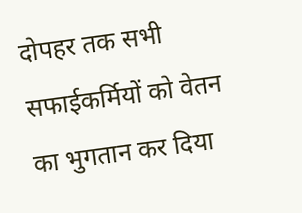दोपहर तक सभी सफाईकर्मियों को वेतन का भुगतान कर दिया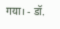गया। - डॉ.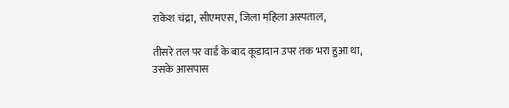राकेश चंद्रा, सीएमएस, जिला महिला अस्पताल,

तीसरे तल पर वार्ड के बाद कूडादान उपर तक भरा हुआ था, उसके आसपास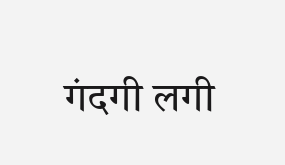गंदगी लगी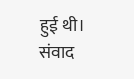हुई थी। संवाद